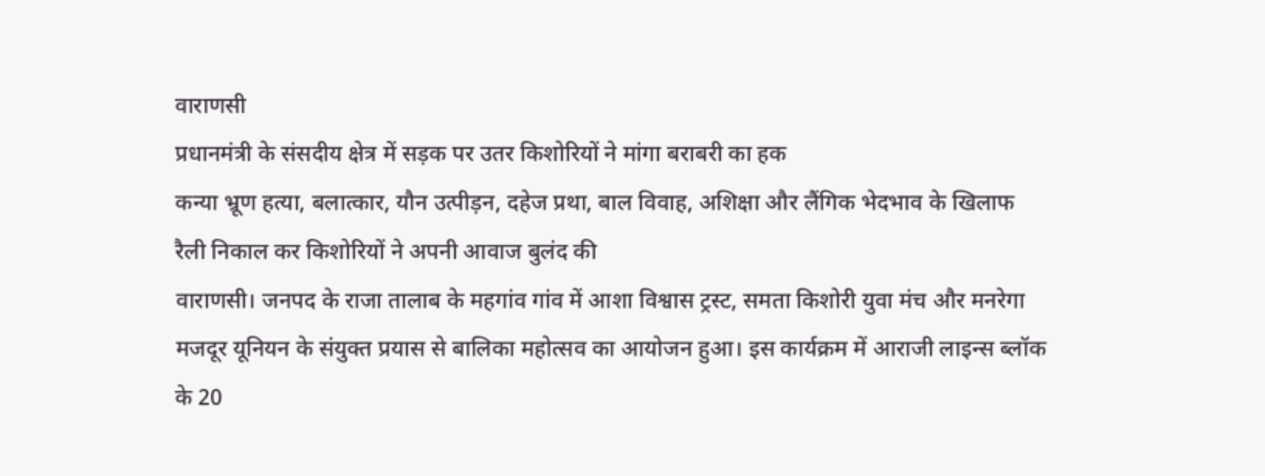वाराणसी
प्रधानमंत्री के संसदीय क्षेत्र में सड़क पर उतर किशोरियों ने मांगा बराबरी का हक
कन्या भ्रूण हत्या, बलात्कार, यौन उत्पीड़न, दहेज प्रथा, बाल विवाह, अशिक्षा और लैंगिक भेदभाव के खिलाफ रैली निकाल कर किशोरियों ने अपनी आवाज बुलंद की
वाराणसी। जनपद के राजा तालाब के महगांव गांव में आशा विश्वास ट्रस्ट, समता किशोरी युवा मंच और मनरेगा मजदूर यूनियन के संयुक्त प्रयास से बालिका महोत्सव का आयोजन हुआ। इस कार्यक्रम में आराजी लाइन्स ब्लॉक के 20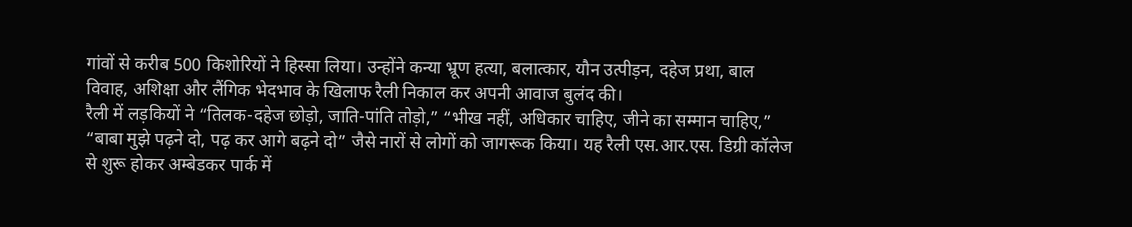गांवों से करीब 500 किशोरियों ने हिस्सा लिया। उन्होंने कन्या भ्रूण हत्या, बलात्कार, यौन उत्पीड़न, दहेज प्रथा, बाल विवाह, अशिक्षा और लैंगिक भेदभाव के खिलाफ रैली निकाल कर अपनी आवाज बुलंद की।
रैली में लड़कियों ने “तिलक-दहेज छोड़ो, जाति-पांति तोड़ो,” “भीख नहीं, अधिकार चाहिए, जीने का सम्मान चाहिए,” “बाबा मुझे पढ़ने दो, पढ़ कर आगे बढ़ने दो” जैसे नारों से लोगों को जागरूक किया। यह रैली एस.आर.एस. डिग्री कॉलेज से शुरू होकर अम्बेडकर पार्क में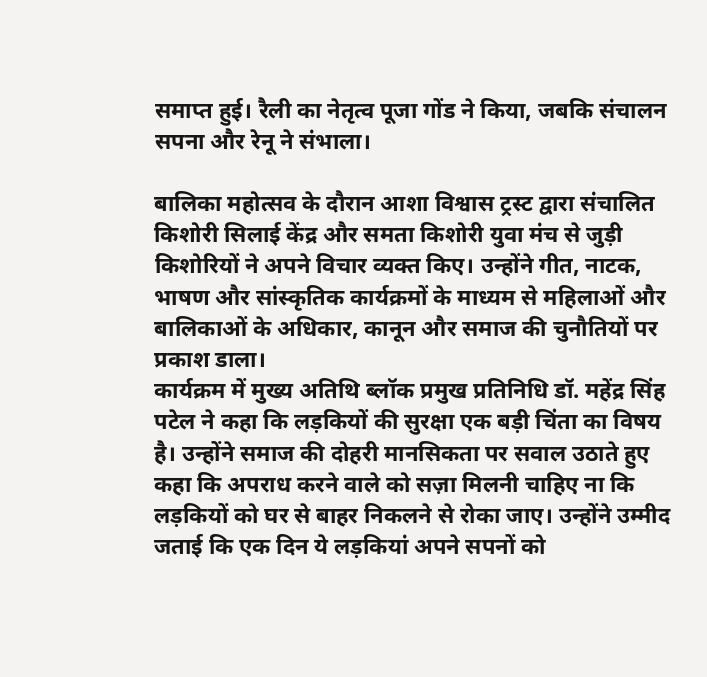समाप्त हुई। रैली का नेतृत्व पूजा गोंड ने किया, जबकि संचालन सपना और रेनू ने संभाला।

बालिका महोत्सव के दौरान आशा विश्वास ट्रस्ट द्वारा संचालित किशोरी सिलाई केंद्र और समता किशोरी युवा मंच से जुड़ी किशोरियों ने अपने विचार व्यक्त किए। उन्होंने गीत, नाटक, भाषण और सांस्कृतिक कार्यक्रमों के माध्यम से महिलाओं और बालिकाओं के अधिकार, कानून और समाज की चुनौतियों पर प्रकाश डाला।
कार्यक्रम में मुख्य अतिथि ब्लॉक प्रमुख प्रतिनिधि डॉ. महेंद्र सिंह पटेल ने कहा कि लड़कियों की सुरक्षा एक बड़ी चिंता का विषय है। उन्होंने समाज की दोहरी मानसिकता पर सवाल उठाते हुए कहा कि अपराध करने वाले को सज़ा मिलनी चाहिए ना कि लड़कियों को घर से बाहर निकलने से रोका जाए। उन्होंने उम्मीद जताई कि एक दिन ये लड़कियां अपने सपनों को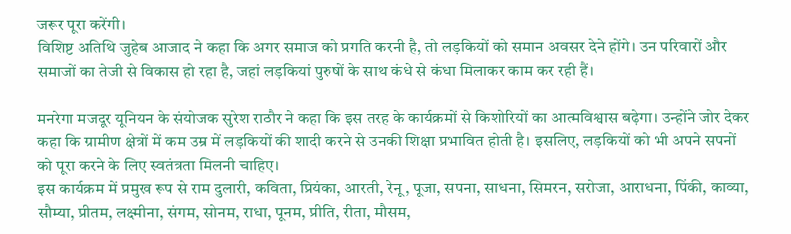जरूर पूरा करेंगी।
विशिष्ट अतिथि जुहेब आजाद ने कहा कि अगर समाज को प्रगति करनी है, तो लड़कियों को समान अवसर देने होंगे। उन परिवारों और समाजों का तेजी से विकास हो रहा है, जहां लड़कियां पुरुषों के साथ कंधे से कंधा मिलाकर काम कर रही हैं।

मनरेगा मजदूर यूनियन के संयोजक सुरेश राठौर ने कहा कि इस तरह के कार्यक्रमों से किशोरियों का आत्मविश्वास बढ़ेगा। उन्होंने जोर देकर कहा कि ग्रामीण क्षेत्रों में कम उम्र में लड़कियों की शादी करने से उनकी शिक्षा प्रभावित होती है। इसलिए, लड़कियों को भी अपने सपनों को पूरा करने के लिए स्वतंत्रता मिलनी चाहिए।
इस कार्यक्रम में प्रमुख रूप से राम दुलारी, कविता, प्रियंका, आरती, रेनू, पूजा, सपना, साधना, सिमरन, सरोजा, आराधना, पिंकी, काव्या, सौम्या, प्रीतम, लक्ष्मीना, संगम, सोनम, राधा, पूनम, प्रीति, रीता, मौसम,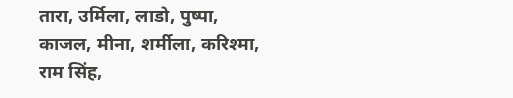तारा, उर्मिला, लाडो, पुष्पा, काजल, मीना, शर्मीला, करिश्मा, राम सिंह,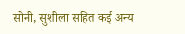सोनी, सुशीला सहित कई अन्य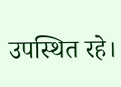उपस्थित रहे।